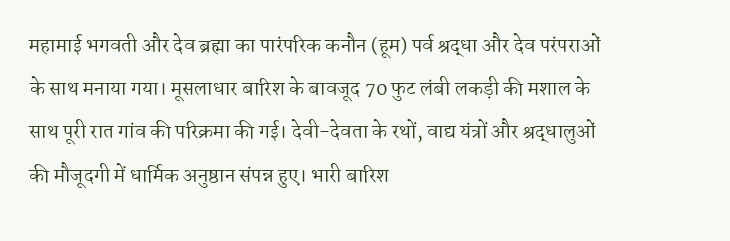महामाई भगवती और देव ब्रह्मा का पारंपरिक कनौन (हूम) पर्व श्रद्धा और देव परंपराओं के साथ मनाया गया। मूसलाधार बारिश के बावजूद 70 फुट लंबी लकड़ी की मशाल के साथ पूरी रात गांव की परिक्रमा की गई। देवी-देवता के रथों, वाद्य यंत्रों और श्रद्धालुओं की मौजूदगी में धार्मिक अनुष्ठान संपन्न हुए। भारी बारिश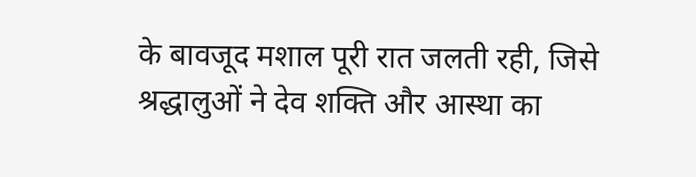के बावजूद मशाल पूरी रात जलती रही, जिसे श्रद्धालुओं ने देव शक्ति और आस्था का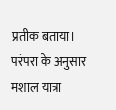प्रतीक बताया। परंपरा के अनुसार मशाल यात्रा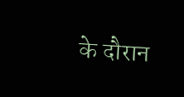के दौरान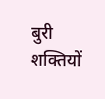बुरी शक्तियों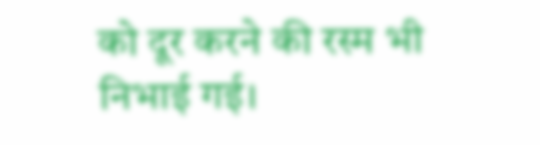को दूर करने की रस्म भी निभाई गई।